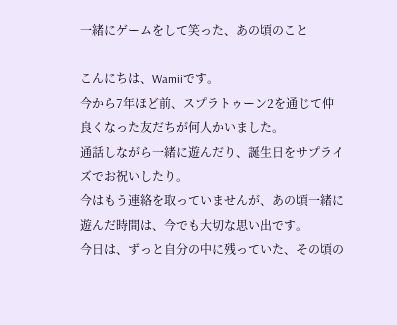一緒にゲームをして笑った、あの頃のこと

こんにちは、Wamiiです。
今から7年ほど前、スプラトゥーン2を通じて仲良くなった友だちが何人かいました。
通話しながら一緒に遊んだり、誕生日をサプライズでお祝いしたり。
今はもう連絡を取っていませんが、あの頃一緒に遊んだ時間は、今でも大切な思い出です。
今日は、ずっと自分の中に残っていた、その頃の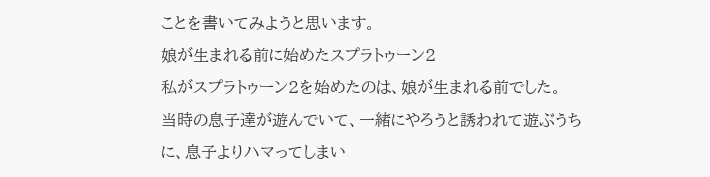ことを書いてみようと思います。
娘が生まれる前に始めたスプラトゥーン2
私がスプラトゥーン2を始めたのは、娘が生まれる前でした。
当時の息子達が遊んでいて、一緒にやろうと誘われて遊ぶうちに、息子よりハマってしまい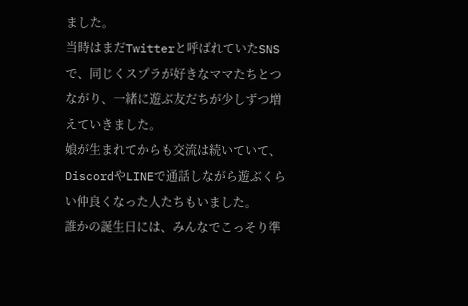ました。
当時はまだTwitterと呼ばれていたSNSで、同じくスプラが好きなママたちとつながり、一緒に遊ぶ友だちが少しずつ増えていきました。
娘が生まれてからも交流は続いていて、DiscordやLINEで通話しながら遊ぶくらい仲良くなった人たちもいました。
誰かの誕生日には、みんなでこっそり準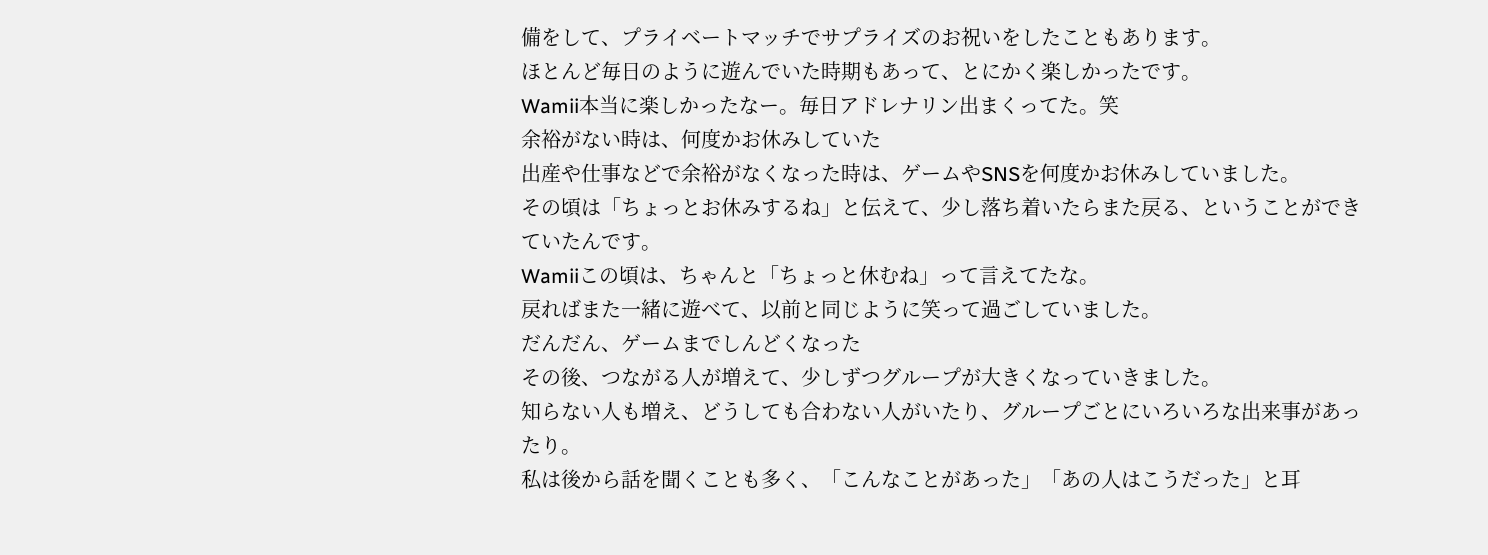備をして、プライベートマッチでサプライズのお祝いをしたこともあります。
ほとんど毎日のように遊んでいた時期もあって、とにかく楽しかったです。
Wamii本当に楽しかったなー。毎日アドレナリン出まくってた。笑
余裕がない時は、何度かお休みしていた
出産や仕事などで余裕がなくなった時は、ゲームやSNSを何度かお休みしていました。
その頃は「ちょっとお休みするね」と伝えて、少し落ち着いたらまた戻る、ということができていたんです。
Wamiiこの頃は、ちゃんと「ちょっと休むね」って言えてたな。
戻ればまた一緒に遊べて、以前と同じように笑って過ごしていました。
だんだん、ゲームまでしんどくなった
その後、つながる人が増えて、少しずつグループが大きくなっていきました。
知らない人も増え、どうしても合わない人がいたり、グループごとにいろいろな出来事があったり。
私は後から話を聞くことも多く、「こんなことがあった」「あの人はこうだった」と耳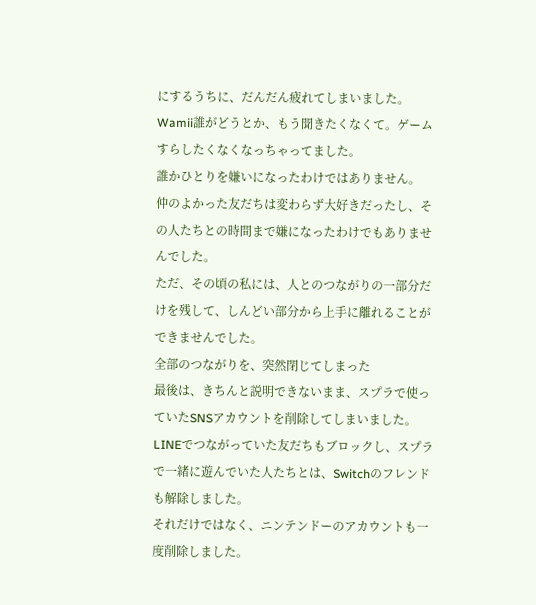にするうちに、だんだん疲れてしまいました。
Wamii誰がどうとか、もう聞きたくなくて。ゲームすらしたくなくなっちゃってました。
誰かひとりを嫌いになったわけではありません。
仲のよかった友だちは変わらず大好きだったし、その人たちとの時間まで嫌になったわけでもありませんでした。
ただ、その頃の私には、人とのつながりの一部分だけを残して、しんどい部分から上手に離れることができませんでした。
全部のつながりを、突然閉じてしまった
最後は、きちんと説明できないまま、スプラで使っていたSNSアカウントを削除してしまいました。
LINEでつながっていた友だちもブロックし、スプラで一緒に遊んでいた人たちとは、Switchのフレンドも解除しました。
それだけではなく、ニンテンドーのアカウントも一度削除しました。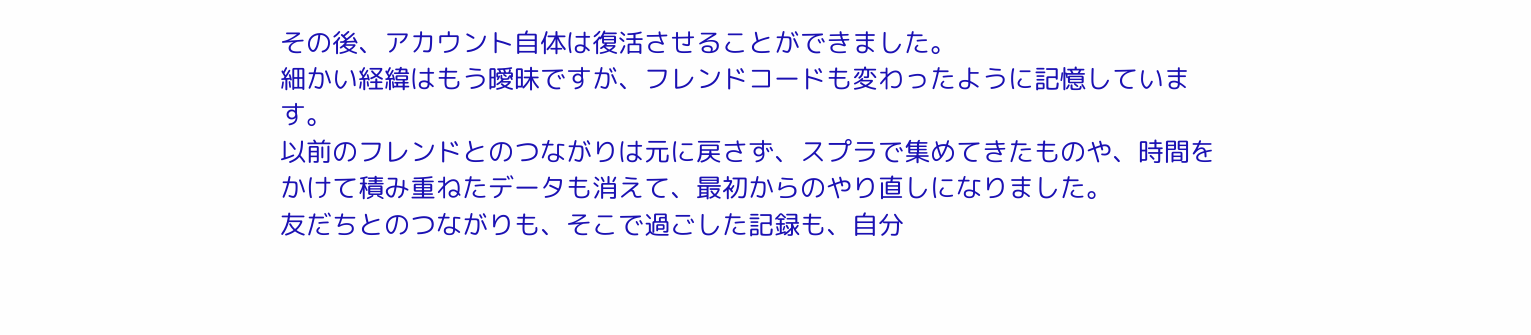その後、アカウント自体は復活させることができました。
細かい経緯はもう曖昧ですが、フレンドコードも変わったように記憶しています。
以前のフレンドとのつながりは元に戻さず、スプラで集めてきたものや、時間をかけて積み重ねたデータも消えて、最初からのやり直しになりました。
友だちとのつながりも、そこで過ごした記録も、自分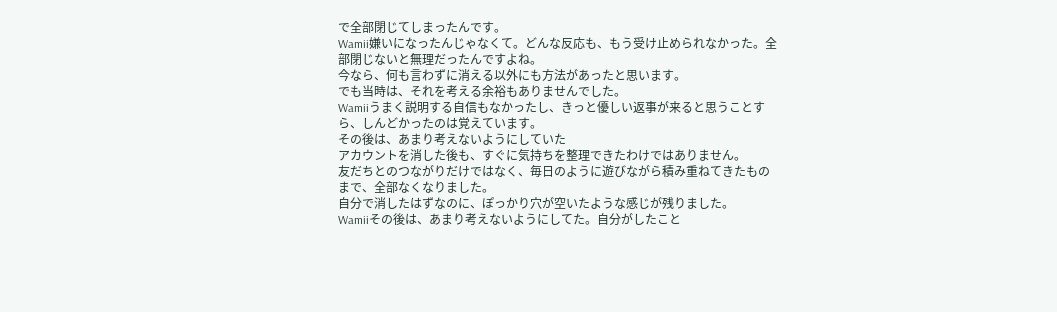で全部閉じてしまったんです。
Wamii嫌いになったんじゃなくて。どんな反応も、もう受け止められなかった。全部閉じないと無理だったんですよね。
今なら、何も言わずに消える以外にも方法があったと思います。
でも当時は、それを考える余裕もありませんでした。
Wamiiうまく説明する自信もなかったし、きっと優しい返事が来ると思うことすら、しんどかったのは覚えています。
その後は、あまり考えないようにしていた
アカウントを消した後も、すぐに気持ちを整理できたわけではありません。
友だちとのつながりだけではなく、毎日のように遊びながら積み重ねてきたものまで、全部なくなりました。
自分で消したはずなのに、ぽっかり穴が空いたような感じが残りました。
Wamiiその後は、あまり考えないようにしてた。自分がしたこと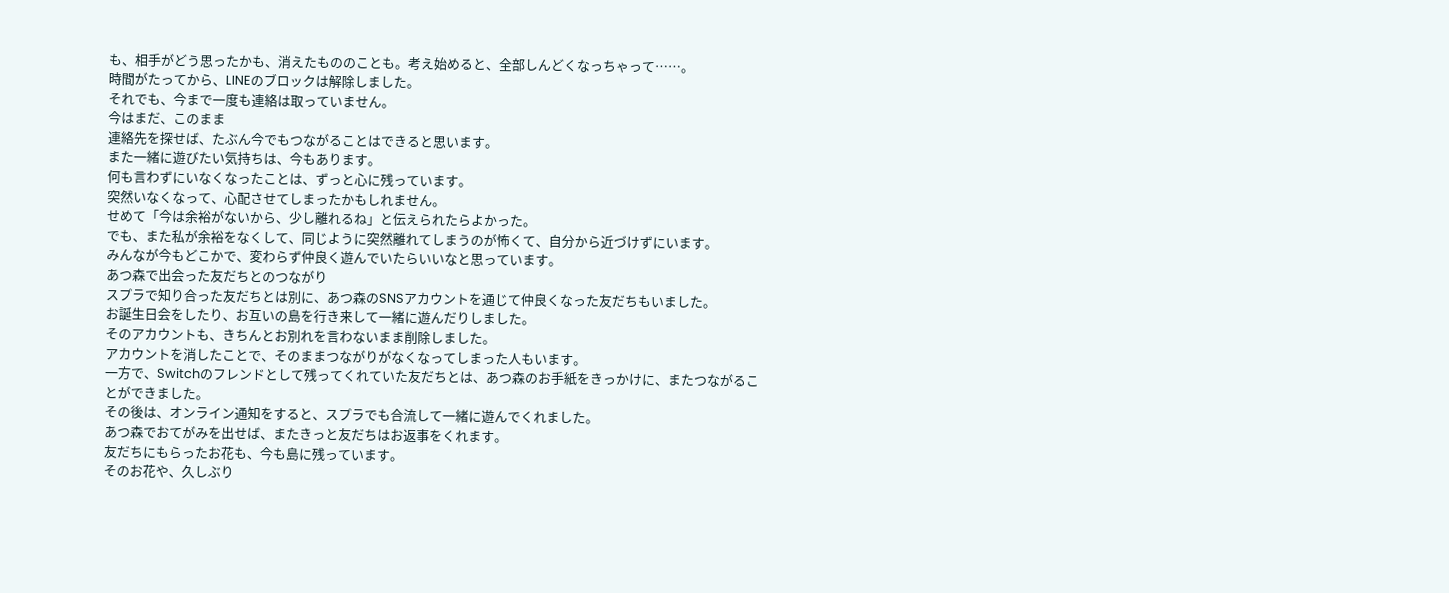も、相手がどう思ったかも、消えたもののことも。考え始めると、全部しんどくなっちゃって……。
時間がたってから、LINEのブロックは解除しました。
それでも、今まで一度も連絡は取っていません。
今はまだ、このまま
連絡先を探せば、たぶん今でもつながることはできると思います。
また一緒に遊びたい気持ちは、今もあります。
何も言わずにいなくなったことは、ずっと心に残っています。
突然いなくなって、心配させてしまったかもしれません。
せめて「今は余裕がないから、少し離れるね」と伝えられたらよかった。
でも、また私が余裕をなくして、同じように突然離れてしまうのが怖くて、自分から近づけずにいます。
みんなが今もどこかで、変わらず仲良く遊んでいたらいいなと思っています。
あつ森で出会った友だちとのつながり
スプラで知り合った友だちとは別に、あつ森のSNSアカウントを通じて仲良くなった友だちもいました。
お誕生日会をしたり、お互いの島を行き来して一緒に遊んだりしました。
そのアカウントも、きちんとお別れを言わないまま削除しました。
アカウントを消したことで、そのままつながりがなくなってしまった人もいます。
一方で、Switchのフレンドとして残ってくれていた友だちとは、あつ森のお手紙をきっかけに、またつながることができました。
その後は、オンライン通知をすると、スプラでも合流して一緒に遊んでくれました。
あつ森でおてがみを出せば、またきっと友だちはお返事をくれます。
友だちにもらったお花も、今も島に残っています。
そのお花や、久しぶり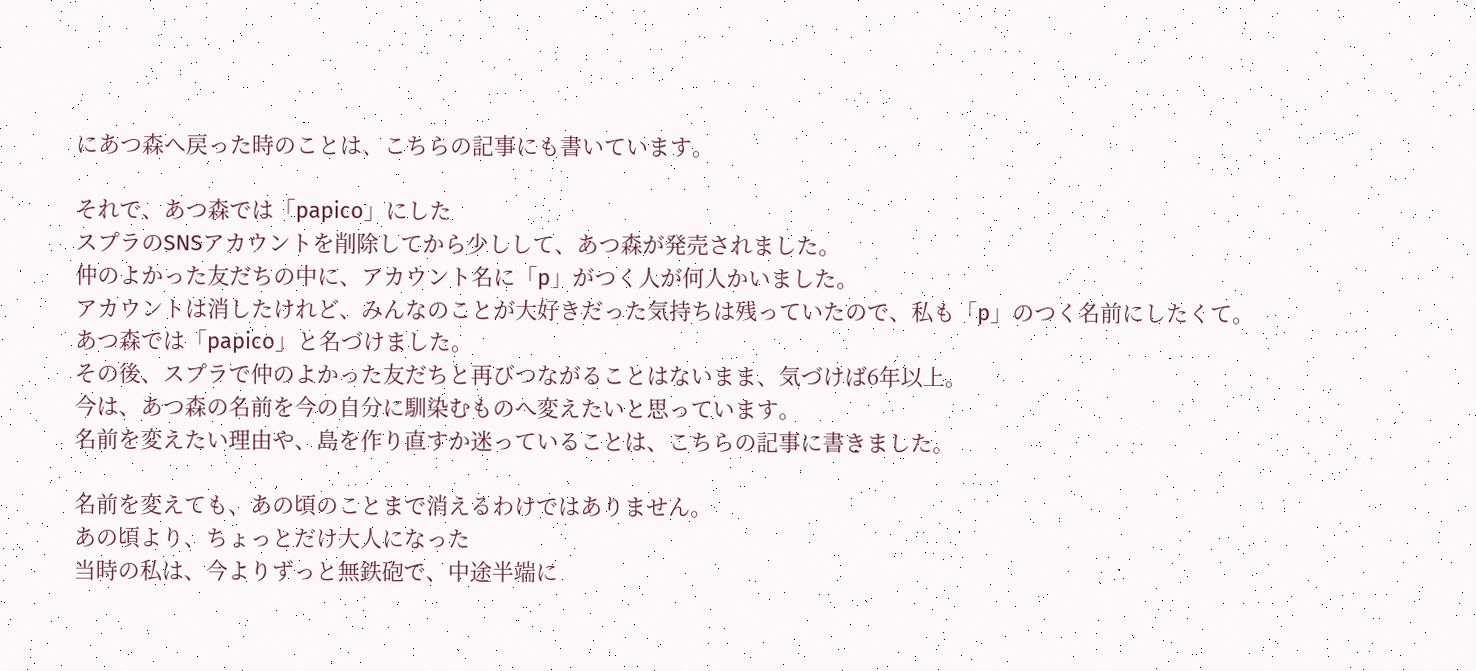にあつ森へ戻った時のことは、こちらの記事にも書いています。

それで、あつ森では「papico」にした
スプラのSNSアカウントを削除してから少しして、あつ森が発売されました。
仲のよかった友だちの中に、アカウント名に「p」がつく人が何人かいました。
アカウントは消したけれど、みんなのことが大好きだった気持ちは残っていたので、私も「p」のつく名前にしたくて。
あつ森では「papico」と名づけました。
その後、スプラで仲のよかった友だちと再びつながることはないまま、気づけば6年以上。
今は、あつ森の名前を今の自分に馴染むものへ変えたいと思っています。
名前を変えたい理由や、島を作り直すか迷っていることは、こちらの記事に書きました。

名前を変えても、あの頃のことまで消えるわけではありません。
あの頃より、ちょっとだけ大人になった
当時の私は、今よりずっと無鉄砲で、中途半端に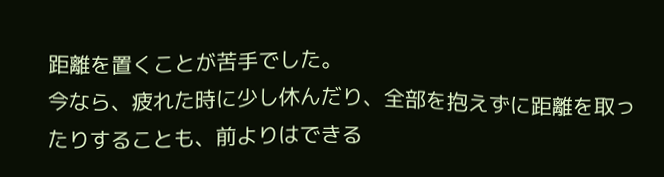距離を置くことが苦手でした。
今なら、疲れた時に少し休んだり、全部を抱えずに距離を取ったりすることも、前よりはできる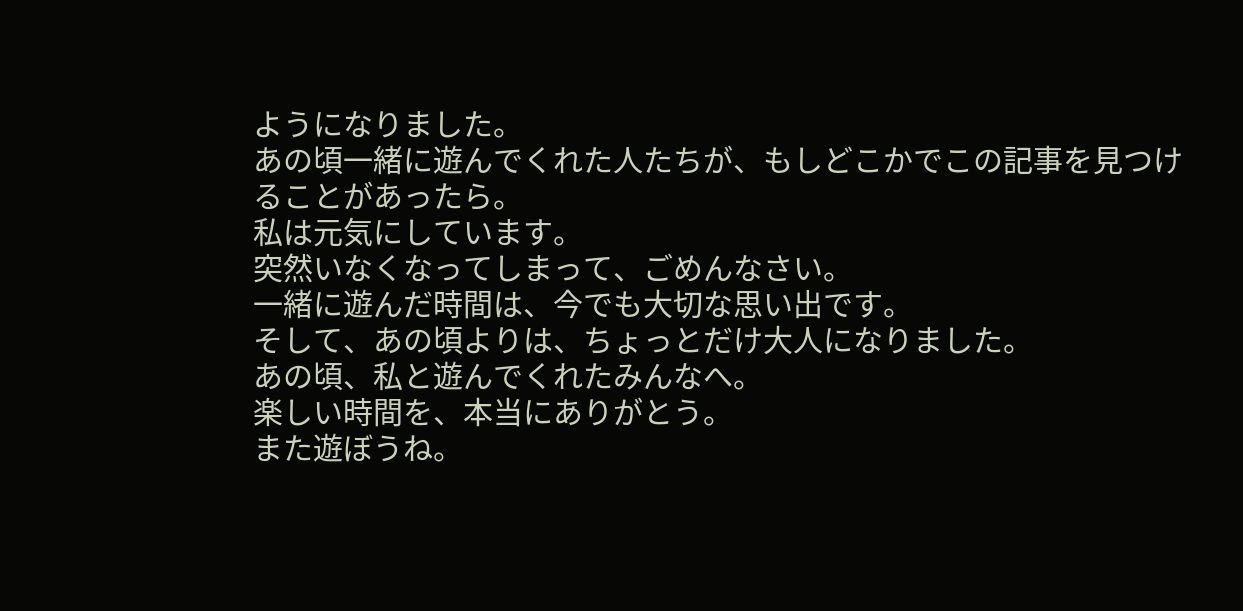ようになりました。
あの頃一緒に遊んでくれた人たちが、もしどこかでこの記事を見つけることがあったら。
私は元気にしています。
突然いなくなってしまって、ごめんなさい。
一緒に遊んだ時間は、今でも大切な思い出です。
そして、あの頃よりは、ちょっとだけ大人になりました。
あの頃、私と遊んでくれたみんなへ。
楽しい時間を、本当にありがとう。
また遊ぼうね。